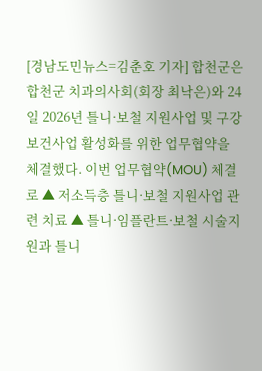[경남도민뉴스=김춘호 기자] 합천군은 합천군 치과의사회(회장 최낙은)와 24일 2026년 틀니·보철 지원사업 및 구강보건사업 활성화를 위한 업무협약을 체결했다. 이번 업무협약(MOU) 체결로 ▲ 저소득층 틀니·보철 지원사업 관련 치료 ▲ 틀니·임플란트·보철 시술지원과 틀니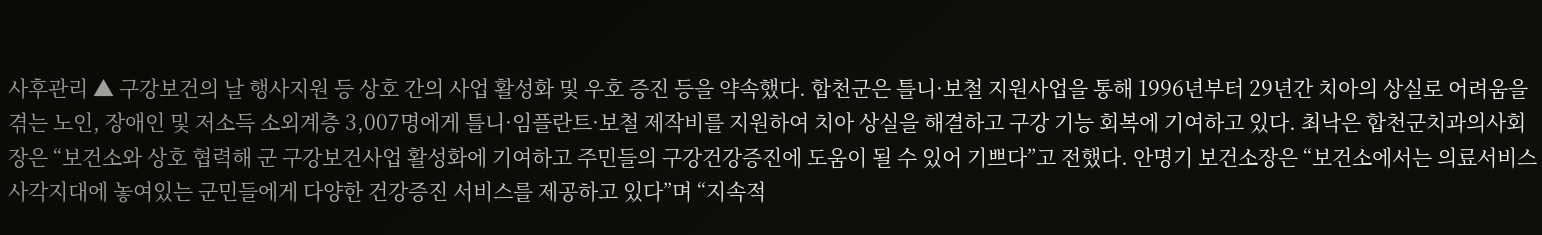사후관리 ▲ 구강보건의 날 행사지원 등 상호 간의 사업 활성화 및 우호 증진 등을 약속했다. 합천군은 틀니·보철 지원사업을 통해 1996년부터 29년간 치아의 상실로 어려움을 겪는 노인, 장애인 및 저소득 소외계층 3,007명에게 틀니·임플란트·보철 제작비를 지원하여 치아 상실을 해결하고 구강 기능 회복에 기여하고 있다. 최낙은 합천군치과의사회장은 “보건소와 상호 협력해 군 구강보건사업 활성화에 기여하고 주민들의 구강건강증진에 도움이 될 수 있어 기쁘다”고 전했다. 안명기 보건소장은 “보건소에서는 의료서비스 사각지대에 놓여있는 군민들에게 다양한 건강증진 서비스를 제공하고 있다”며 “지속적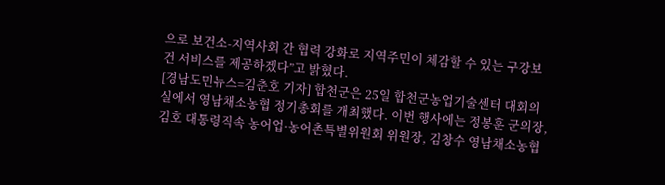으로 보건소-지역사회 간 협력 강화로 지역주민이 체감할 수 있는 구강보건 서비스를 제공하겠다”고 밝혔다.
[경남도민뉴스=김춘호 기자] 합천군은 25일 합천군농업기술센터 대회의실에서 영남채소농협 정기총회를 개최했다. 이번 행사에는 정봉훈 군의장, 김호 대통령직속 농어업·농어촌특별위원회 위원장, 김창수 영남채소농협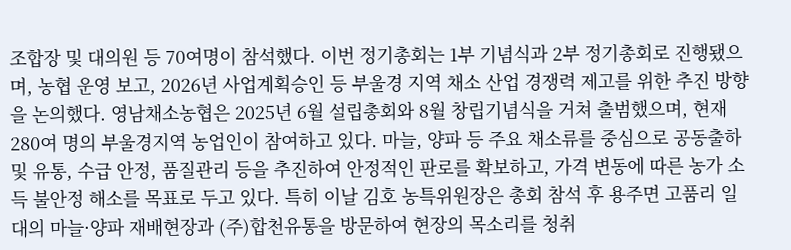조합장 및 대의원 등 70여명이 참석했다. 이번 정기총회는 1부 기념식과 2부 정기총회로 진행됐으며, 농협 운영 보고, 2026년 사업계획승인 등 부울경 지역 채소 산업 경쟁력 제고를 위한 추진 방향을 논의했다. 영남채소농협은 2025년 6월 설립총회와 8월 창립기념식을 거쳐 출범했으며, 현재 280여 명의 부울경지역 농업인이 참여하고 있다. 마늘, 양파 등 주요 채소류를 중심으로 공동출하 및 유통, 수급 안정, 품질관리 등을 추진하여 안정적인 판로를 확보하고, 가격 변동에 따른 농가 소득 불안정 해소를 목표로 두고 있다. 특히 이날 김호 농특위원장은 총회 참석 후 용주면 고품리 일대의 마늘·양파 재배현장과 (주)합천유통을 방문하여 현장의 목소리를 청취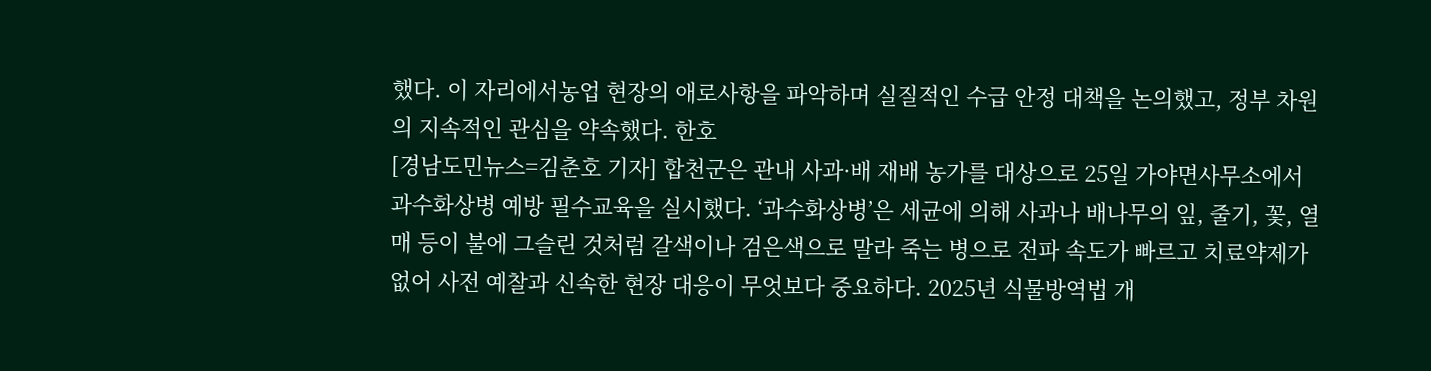했다. 이 자리에서농업 현장의 애로사항을 파악하며 실질적인 수급 안정 대책을 논의했고, 정부 차원의 지속적인 관심을 약속했다. 한호
[경남도민뉴스=김춘호 기자] 합천군은 관내 사과·배 재배 농가를 대상으로 25일 가야면사무소에서 과수화상병 예방 필수교육을 실시했다. ‘과수화상병’은 세균에 의해 사과나 배나무의 잎, 줄기, 꽃, 열매 등이 불에 그슬린 것처럼 갈색이나 검은색으로 말라 죽는 병으로 전파 속도가 빠르고 치료약제가 없어 사전 예찰과 신속한 현장 대응이 무엇보다 중요하다. 2025년 식물방역법 개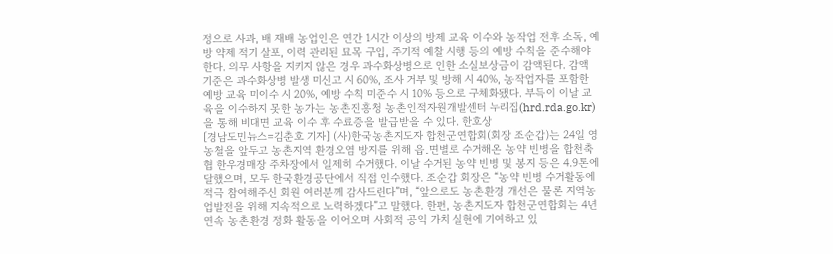정으로 사과, 배 재배 농업인은 연간 1시간 이상의 방제 교육 이수와 농작업 전후 소독, 예방 약제 적기 살포, 이력 관리된 묘목 구입, 주기적 예찰 시행 등의 예방 수칙을 준수해야 한다. 의무 사항을 지키지 않은 경우 과수화상병으로 인한 소실보상금이 감액된다. 감액 기준은 과수화상병 발생 미신고 시 60%, 조사 거부 및 방해 시 40%, 농작업자를 포함한 예방 교육 미이수 시 20%, 예방 수칙 미준수 시 10% 등으로 구체화됐다. 부득이 이날 교육을 이수하지 못한 농가는 농촌진흥청 농촌인적자원개발센터 누리집(hrd.rda.go.kr)을 통해 비대면 교육 이수 후 수료증을 발급받을 수 있다. 한호상
[경남도민뉴스=김춘호 기자] (사)한국농촌지도자 합천군연합회(회장 조순갑)는 24일 영농철을 앞두고 농촌지역 환경오염 방지를 위해 읍․면별로 수거해온 농약 빈병을 합천축협 한우경매장 주차장에서 일제히 수거했다. 이날 수거된 농약 빈병 및 봉지 등은 4.9톤에 달했으며, 모두 한국환경공단에서 직접 인수했다. 조순갑 회장은 “농약 빈병 수거활동에 적극 참여해주신 회원 여러분께 감사드린다”며, “앞으로도 농촌환경 개선은 물론 지역농업발전을 위해 지속적으로 노력하겠다”고 말했다. 한편, 농촌지도자 합천군연합회는 4년 연속 농촌환경 정화 활동을 이어오며 사회적 공익 가치 실현에 기여하고 있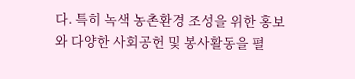다. 특히 녹색 농촌환경 조성을 위한 홍보와 다양한 사회공헌 및 봉사활동을 펼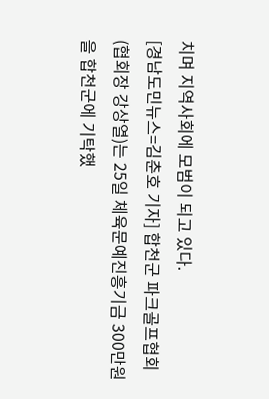치며 지역사회에 모범이 되고 있다.
[경남도민뉴스=김춘호 기자] 합천군 파크골프협회(협회장 강상열)는 25일 체육문예진흥기금 300만원을 합천군에 기탁했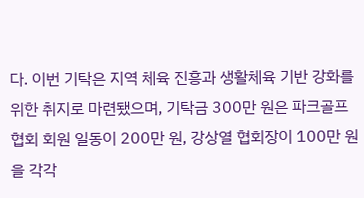다. 이번 기탁은 지역 체육 진흥과 생활체육 기반 강화를 위한 취지로 마련됐으며, 기탁금 300만 원은 파크골프협회 회원 일동이 200만 원, 강상열 협회장이 100만 원을 각각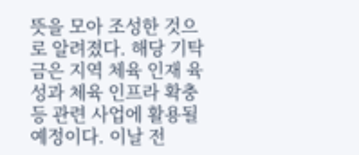뜻을 모아 조성한 것으로 알려졌다. 해당 기탁금은 지역 체육 인재 육성과 체육 인프라 확충 등 관련 사업에 활용될 예정이다. 이날 전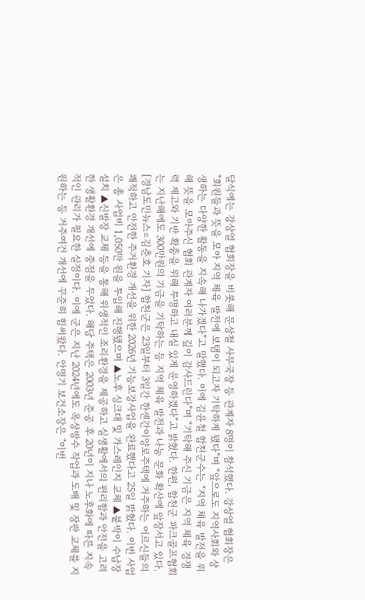달식에는 강상열 협회장을 비롯해 문상철 사무국장 등 관계자 8명이 참석했다. 강상열 협회장은 “회원들과 뜻을 모아 지역 체육 발전에 보탬이 되고자 기탁하게 됐다”며 “앞으로도 지역사회와 상생하는 다양한 활동을 지속해 나가겠다”고 말했다. 이에 김윤철 합천군수는 “지역 체육 발전을 위해 뜻을 모아주신 협회 관계자 여러분께 깊이 감사드린다”며 “기탁해 주신 기금은 지역 체육 경쟁력 제고와 기반 확충을 위해 투명하고 내실 있게 운영하겠다”고 밝혔다. 한편, 합천군 파크골프협회는 지난해에도 300만원의 기금을 기탁하는 등 지역 체육 발전과 나눔 문화 확산에 앞장서고 있다.
[경남도민뉴스=김춘호 기자] 합천군은 23일부터 3일간 한센간이양로주택에 거주하는 어르신들의 쾌적하고 안전한 주거환경 개선을 위한 2026년 기능보강사업을 완료했다고 25일 밝혔다. 이번 사업은 총 사업비 1,050만 원을 투입해 진행됐으며 ▲노후 싱크대 및 가스레인지 교체 ▲붙박이 수납장 설치 ▲신발장 교체 등을 통해 위생적인 조리환경을 제공하고 실생활에서의 편리함과 안전을 고려한 생활환경 개선에 중점을 두었다. 해당 주택은 2003년 준공 후 20년이 지나 노후화에 따른 지속적인 관리가 필요한 실정이다. 이에 군은 지난 2024년에도 옥상방수 작업과 도배 및 장판 교체를 지원하는 등 거주여건 개선에 꾸준히 힘써왔다. 안명기 보건소장은 "이번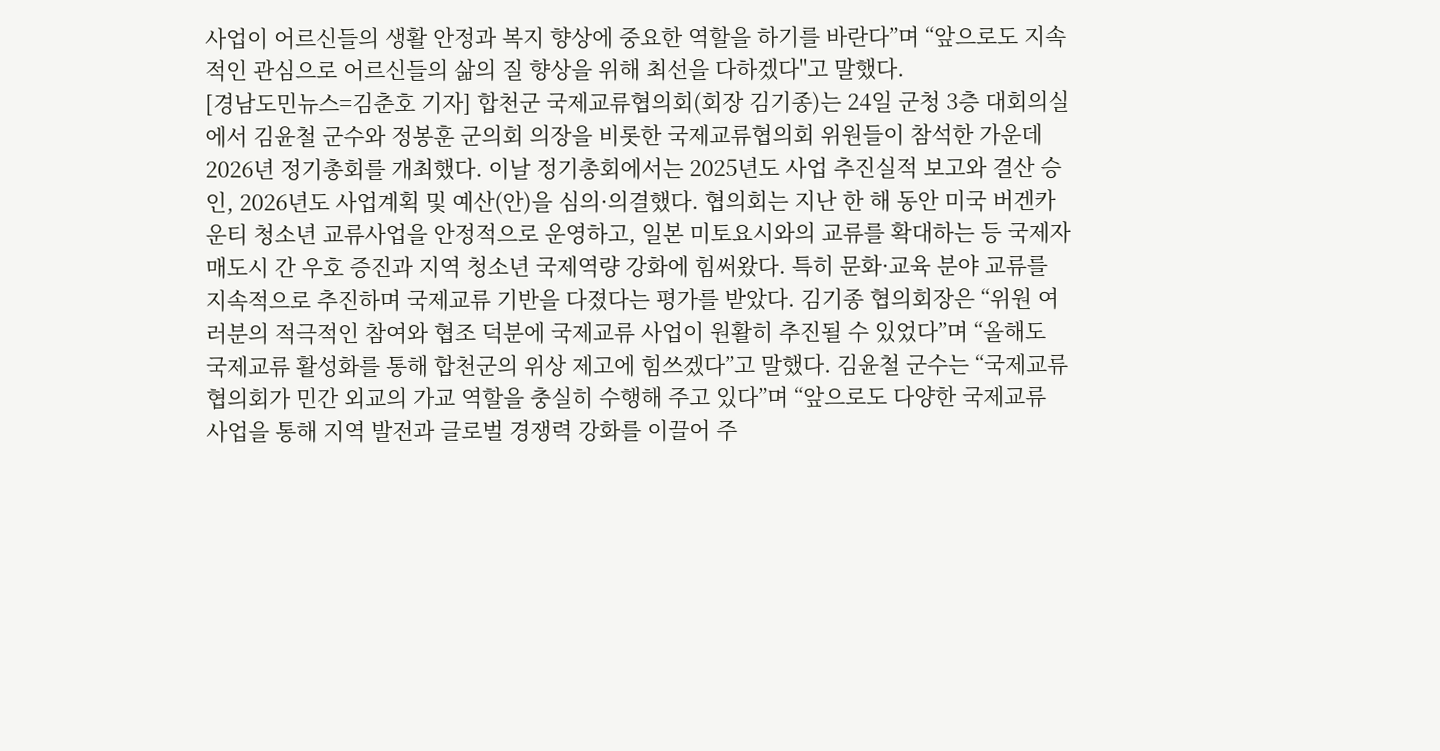사업이 어르신들의 생활 안정과 복지 향상에 중요한 역할을 하기를 바란다”며 “앞으로도 지속적인 관심으로 어르신들의 삶의 질 향상을 위해 최선을 다하겠다"고 말했다.
[경남도민뉴스=김춘호 기자] 합천군 국제교류협의회(회장 김기종)는 24일 군청 3층 대회의실에서 김윤철 군수와 정봉훈 군의회 의장을 비롯한 국제교류협의회 위원들이 참석한 가운데 2026년 정기총회를 개최했다. 이날 정기총회에서는 2025년도 사업 추진실적 보고와 결산 승인, 2026년도 사업계획 및 예산(안)을 심의·의결했다. 협의회는 지난 한 해 동안 미국 버겐카운티 청소년 교류사업을 안정적으로 운영하고, 일본 미토요시와의 교류를 확대하는 등 국제자매도시 간 우호 증진과 지역 청소년 국제역량 강화에 힘써왔다. 특히 문화·교육 분야 교류를 지속적으로 추진하며 국제교류 기반을 다졌다는 평가를 받았다. 김기종 협의회장은 “위원 여러분의 적극적인 참여와 협조 덕분에 국제교류 사업이 원활히 추진될 수 있었다”며 “올해도 국제교류 활성화를 통해 합천군의 위상 제고에 힘쓰겠다”고 말했다. 김윤철 군수는 “국제교류협의회가 민간 외교의 가교 역할을 충실히 수행해 주고 있다”며 “앞으로도 다양한 국제교류 사업을 통해 지역 발전과 글로벌 경쟁력 강화를 이끌어 주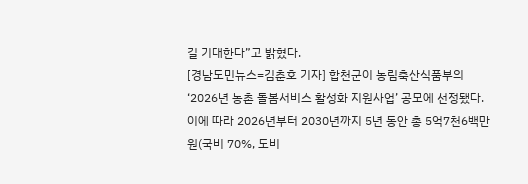길 기대한다”고 밝혔다.
[경남도민뉴스=김춘호 기자] 합천군이 농림축산식품부의 ‘2026년 농촌 돌봄서비스 활성화 지원사업’ 공모에 선정됐다. 이에 따라 2026년부터 2030년까지 5년 동안 총 5억7천6백만 원(국비 70%, 도비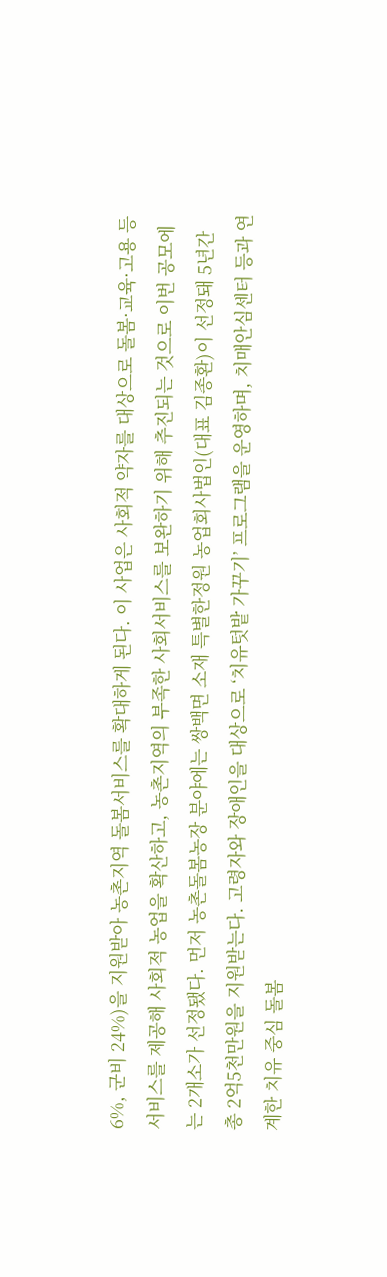6%, 군비 24%)을 지원받아 농촌지역 돌봄서비스를 확대하게 된다. 이 사업은 사회적 약자를 대상으로 돌봄·교육·고용 등 서비스를 제공해 사회적 농업을 확산하고, 농촌지역의 부족한 사회서비스를 보완하기 위해 추진되는 것으로 이번 공모에는 2개소가 선정됐다. 먼저 농촌돌봄농장 분야에는 쌍백면 소재 특별한정원 농업회사법인(대표 김종환)이 선정돼 5년간 총 2억5천만원을 지원받는다. 고령자와 장애인을 대상으로 ‘치유텃밭 가꾸기’ 프로그램을 운영하며, 치매안심센터 등과 연계한 치유 중심 돌봄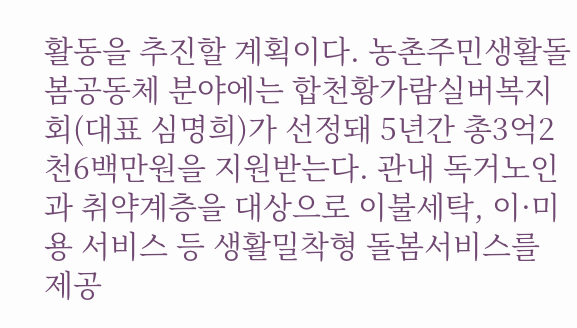활동을 추진할 계획이다. 농촌주민생활돌봄공동체 분야에는 합천황가람실버복지회(대표 심명희)가 선정돼 5년간 총3억2천6백만원을 지원받는다. 관내 독거노인과 취약계층을 대상으로 이불세탁, 이·미용 서비스 등 생활밀착형 돌봄서비스를 제공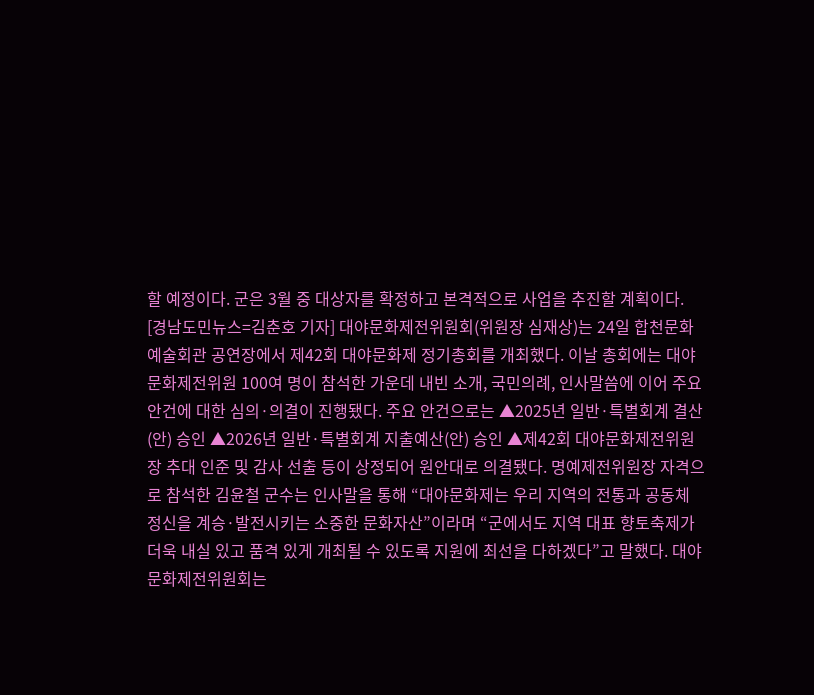할 예정이다. 군은 3월 중 대상자를 확정하고 본격적으로 사업을 추진할 계획이다.
[경남도민뉴스=김춘호 기자] 대야문화제전위원회(위원장 심재상)는 24일 합천문화예술회관 공연장에서 제42회 대야문화제 정기총회를 개최했다. 이날 총회에는 대야문화제전위원 100여 명이 참석한 가운데 내빈 소개, 국민의례, 인사말씀에 이어 주요 안건에 대한 심의·의결이 진행됐다. 주요 안건으로는 ▲2025년 일반·특별회계 결산(안) 승인 ▲2026년 일반·특별회계 지출예산(안) 승인 ▲제42회 대야문화제전위원장 추대 인준 및 감사 선출 등이 상정되어 원안대로 의결됐다. 명예제전위원장 자격으로 참석한 김윤철 군수는 인사말을 통해 “대야문화제는 우리 지역의 전통과 공동체 정신을 계승·발전시키는 소중한 문화자산”이라며 “군에서도 지역 대표 향토축제가 더욱 내실 있고 품격 있게 개최될 수 있도록 지원에 최선을 다하겠다”고 말했다. 대야문화제전위원회는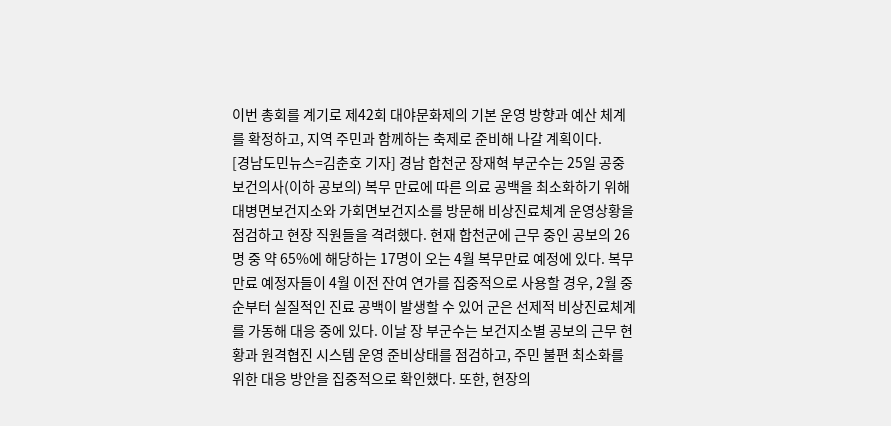이번 총회를 계기로 제42회 대야문화제의 기본 운영 방향과 예산 체계를 확정하고, 지역 주민과 함께하는 축제로 준비해 나갈 계획이다.
[경남도민뉴스=김춘호 기자] 경남 합천군 장재혁 부군수는 25일 공중보건의사(이하 공보의) 복무 만료에 따른 의료 공백을 최소화하기 위해 대병면보건지소와 가회면보건지소를 방문해 비상진료체계 운영상황을 점검하고 현장 직원들을 격려했다. 현재 합천군에 근무 중인 공보의 26명 중 약 65%에 해당하는 17명이 오는 4월 복무만료 예정에 있다. 복무만료 예정자들이 4월 이전 잔여 연가를 집중적으로 사용할 경우, 2월 중순부터 실질적인 진료 공백이 발생할 수 있어 군은 선제적 비상진료체계를 가동해 대응 중에 있다. 이날 장 부군수는 보건지소별 공보의 근무 현황과 원격협진 시스템 운영 준비상태를 점검하고, 주민 불편 최소화를 위한 대응 방안을 집중적으로 확인했다. 또한, 현장의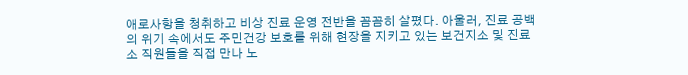애로사항을 청취하고 비상 진료 운영 전반을 꼼꼼히 살폈다. 아울러, 진료 공백의 위기 속에서도 주민건강 보호를 위해 현장을 지키고 있는 보건지소 및 진료소 직원들을 직접 만나 노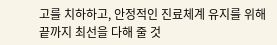고를 치하하고, 안정적인 진료체계 유지를 위해 끝까지 최선을 다해 줄 것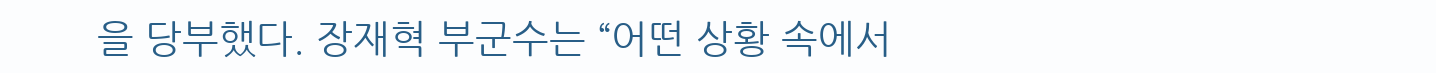을 당부했다. 장재혁 부군수는 “어떤 상황 속에서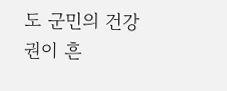도 군민의 건강권이 흔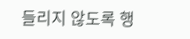들리지 않도록 행